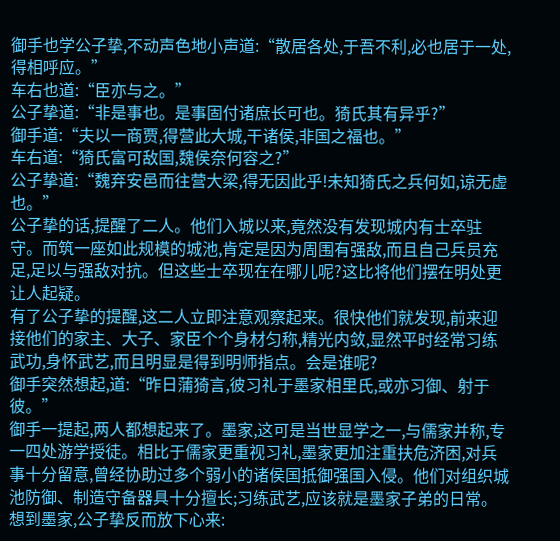御手也学公子挚,不动声色地小声道:“散居各处,于吾不利,必也居于一处,得相呼应。”
车右也道:“臣亦与之。”
公子挚道:“非是事也。是事固付诸庶长可也。猗氏其有异乎?”
御手道:“夫以一商贾,得营此大城,干诸侯,非国之福也。”
车右道:“猗氏富可敌国,魏侯奈何容之?”
公子挚道:“魏弃安邑而往营大梁,得无因此乎!未知猗氏之兵何如,谅无虚也。”
公子挚的话,提醒了二人。他们入城以来,竟然没有发现城内有士卒驻守。而筑一座如此规模的城池,肯定是因为周围有强敌,而且自己兵员充足,足以与强敌对抗。但这些士卒现在在哪儿呢?这比将他们摆在明处更让人起疑。
有了公子挚的提醒,这二人立即注意观察起来。很快他们就发现,前来迎接他们的家主、大子、家臣个个身材匀称,精光内敛,显然平时经常习练武功,身怀武艺,而且明显是得到明师指点。会是谁呢?
御手突然想起,道:“昨日蒲猗言,彼习礼于墨家相里氏,或亦习御、射于彼。”
御手一提起,两人都想起来了。墨家,这可是当世显学之一,与儒家并称,专一四处游学授徒。相比于儒家更重视习礼,墨家更加注重扶危济困,对兵事十分留意,曾经协助过多个弱小的诸侯国抵御强国入侵。他们对组织城池防御、制造守备器具十分擅长;习练武艺,应该就是墨家子弟的日常。想到墨家,公子挚反而放下心来: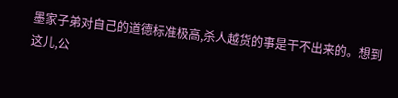墨家子弟对自己的道德标准极高,杀人越货的事是干不出来的。想到这儿,公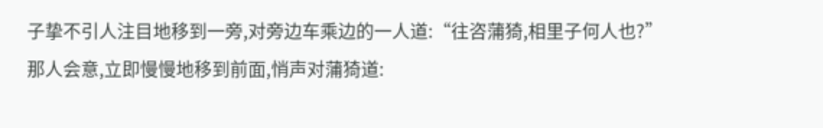子挚不引人注目地移到一旁,对旁边车乘边的一人道:“往咨蒲猗,相里子何人也?”
那人会意,立即慢慢地移到前面,悄声对蒲猗道: